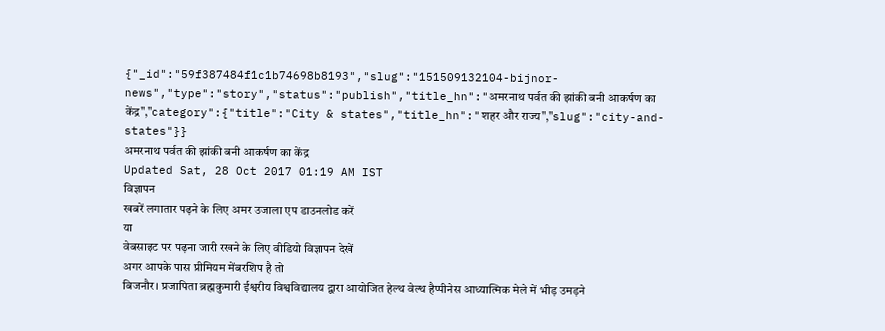{"_id":"59f387484f1c1b74698b8193","slug":"151509132104-bijnor-news","type":"story","status":"publish","title_hn":"अमरनाथ पर्वत की झांकी बनी आकर्षण का केंद्र","category":{"title":"City & states","title_hn":"शहर और राज्य","slug":"city-and-states"}}
अमरनाथ पर्वत की झांकी बनी आकर्षण का केंद्र
Updated Sat, 28 Oct 2017 01:19 AM IST
विज्ञापन
खबरें लगातार पढ़ने के लिए अमर उजाला एप डाउनलोड करें
या
वेबसाइट पर पढ़ना जारी रखने के लिए वीडियो विज्ञापन देखें
अगर आपके पास प्रीमियम मेंबरशिप है तो
बिजनौर। प्रजापिता ब्रह्मकुमारी ईश्वरीय विश्वविद्यालय द्वारा आयोजित हेल्थ वेल्थ हैप्पीनेस आध्यात्मिक मेले में भीड़ उमड़ने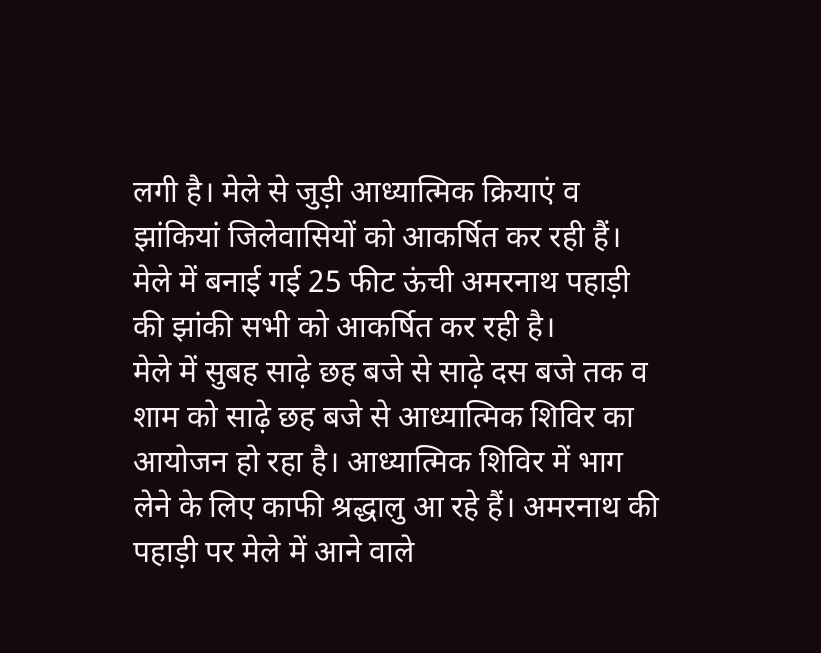लगी है। मेले से जुड़ी आध्यात्मिक क्रियाएं व झांकियां जिलेवासियों को आकर्षित कर रही हैं। मेले में बनाई गई 25 फीट ऊंची अमरनाथ पहाड़ी की झांकी सभी को आकर्षित कर रही है।
मेले में सुबह साढ़े छह बजे से साढ़े दस बजे तक व शाम को साढ़े छह बजे से आध्यात्मिक शिविर का आयोजन हो रहा है। आध्यात्मिक शिविर में भाग लेने के लिए काफी श्रद्धालु आ रहे हैं। अमरनाथ की पहाड़ी पर मेले में आने वाले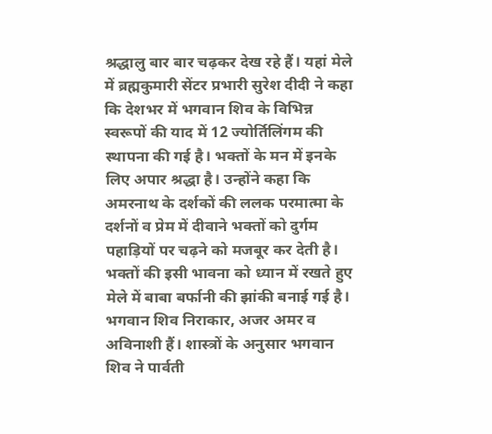श्रद्धालु बार बार चढ़कर देख रहे हैं। यहां मेले में ब्रह्मकुमारी सेंटर प्रभारी सुरेश दीदी ने कहा कि देशभर में भगवान शिव के विभिन्न स्वरूपों की याद में 12 ज्योर्तिलिंगम की स्थापना की गई है। भक्तों के मन में इनके लिए अपार श्रद्धा है। उन्होंने कहा कि अमरनाथ के दर्शकों की ललक परमात्मा के दर्शनों व प्रेम में दीवाने भक्तों को दुर्गम पहाड़ियों पर चढ़ने को मजबूर कर देती है। भक्तों की इसी भावना को ध्यान में रखते हुए मेले में बाबा बर्फानी की झांकी बनाई गई है। भगवान शिव निराकार, अजर अमर व अविनाशी हैं। शास्त्रों के अनुसार भगवान शिव ने पार्वती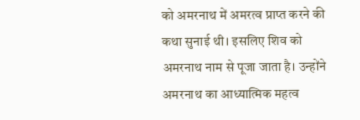को अमरनाथ में अमरत्व प्राप्त करने की कथा सुनाई थी। इसलिए शिव को अमरनाथ नाम से पूजा जाता है। उन्होंने अमरनाथ का आध्यात्मिक महत्व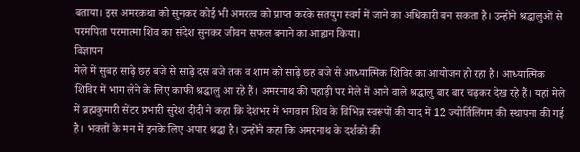बताया। इस अमरकथा को सुनकर कोई भी अमरत्व को प्राप्त करके सतयुग स्वर्ग में जाने का अधिकारी बन सकता है। उन्होंने श्रद्धालुओं से परमपिता परमात्मा शिव का संदेश सुनकर जीवन सफल बनाने का आह्वान किया।
विज्ञापन
मेले में सुबह साढ़े छह बजे से साढ़े दस बजे तक व शाम को साढ़े छह बजे से आध्यात्मिक शिविर का आयोजन हो रहा है। आध्यात्मिक शिविर में भाग लेने के लिए काफी श्रद्धालु आ रहे हैं। अमरनाथ की पहाड़ी पर मेले में आने वाले श्रद्धालु बार बार चढ़कर देख रहे हैं। यहां मेले में ब्रह्मकुमारी सेंटर प्रभारी सुरेश दीदी ने कहा कि देशभर में भगवान शिव के विभिन्न स्वरूपों की याद में 12 ज्योर्तिलिंगम की स्थापना की गई है। भक्तों के मन में इनके लिए अपार श्रद्धा है। उन्होंने कहा कि अमरनाथ के दर्शकों की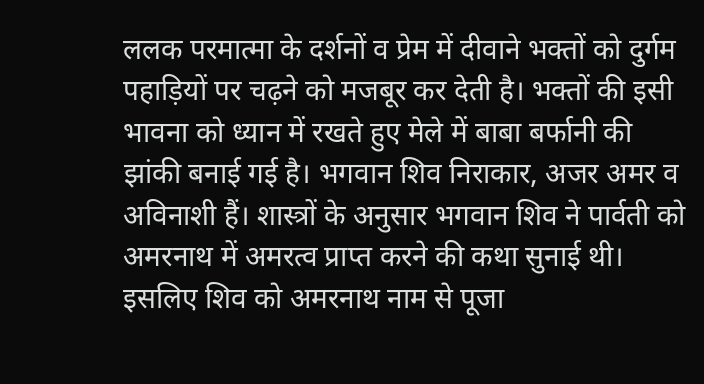ललक परमात्मा के दर्शनों व प्रेम में दीवाने भक्तों को दुर्गम पहाड़ियों पर चढ़ने को मजबूर कर देती है। भक्तों की इसी भावना को ध्यान में रखते हुए मेले में बाबा बर्फानी की झांकी बनाई गई है। भगवान शिव निराकार, अजर अमर व अविनाशी हैं। शास्त्रों के अनुसार भगवान शिव ने पार्वती को अमरनाथ में अमरत्व प्राप्त करने की कथा सुनाई थी। इसलिए शिव को अमरनाथ नाम से पूजा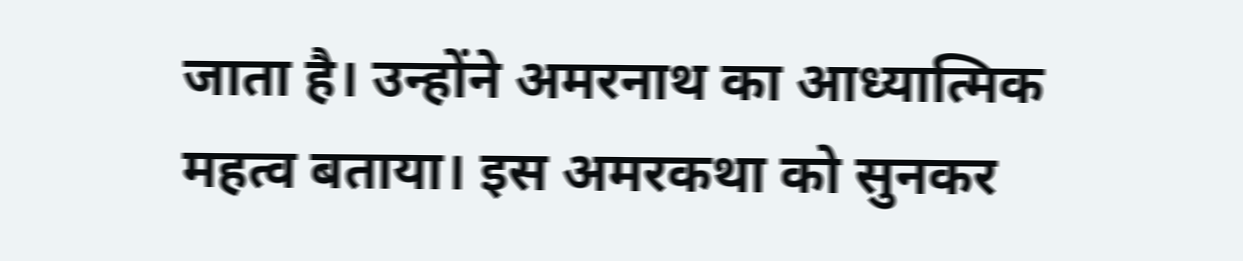जाता है। उन्होंने अमरनाथ का आध्यात्मिक महत्व बताया। इस अमरकथा को सुनकर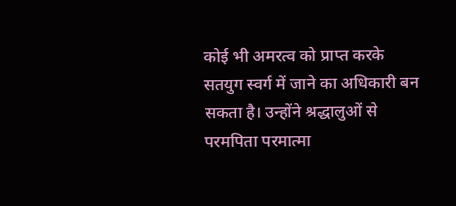कोई भी अमरत्व को प्राप्त करके सतयुग स्वर्ग में जाने का अधिकारी बन सकता है। उन्होंने श्रद्धालुओं से परमपिता परमात्मा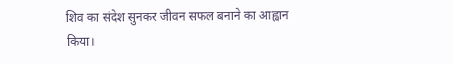शिव का संदेश सुनकर जीवन सफल बनाने का आह्वान किया।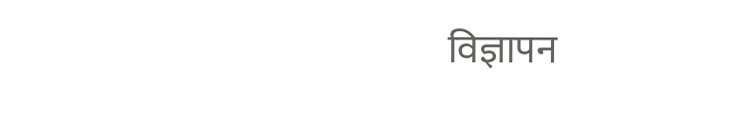विज्ञापन